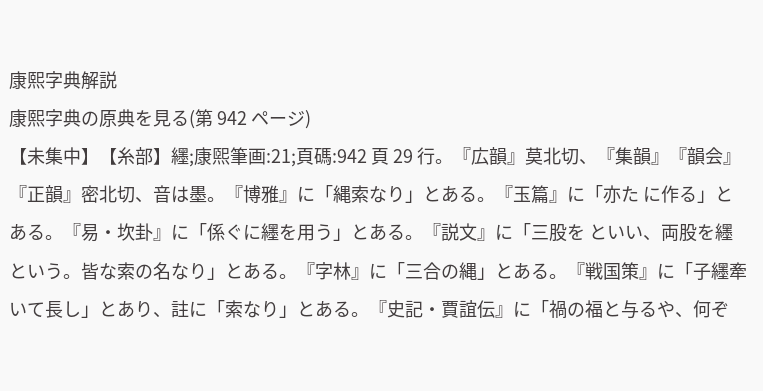康熙字典解説
康熙字典の原典を見る(第 942 ページ)
【未集中】【糸部】纆;康煕筆画:21;頁碼:942 頁 29 行。『広韻』莫北切、『集韻』『韻会』『正韻』密北切、音は墨。『博雅』に「縄索なり」とある。『玉篇』に「亦た に作る」とある。『易・坎卦』に「係ぐに纆を用う」とある。『説文』に「三股を といい、両股を纆という。皆な索の名なり」とある。『字林』に「三合の縄」とある。『戦国策』に「子纆牽いて長し」とあり、註に「索なり」とある。『史記・賈誼伝』に「禍の福と与るや、何ぞ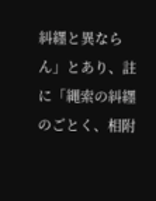糾纆と異ならん」とあり、註に「縄索の糾纆のごとく、相附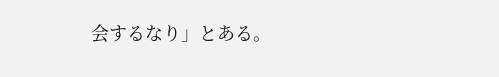会するなり」とある。